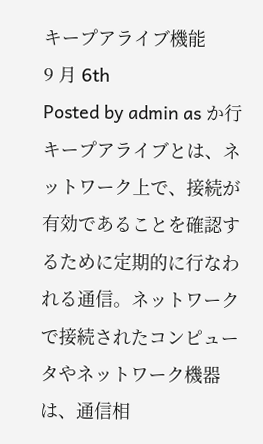キープアライブ機能
9 月 6th
Posted by admin as か行
キープアライブとは、ネットワーク上で、接続が有効であることを確認するために定期的に行なわれる通信。ネットワークで接続されたコンピュータやネットワーク機器は、通信相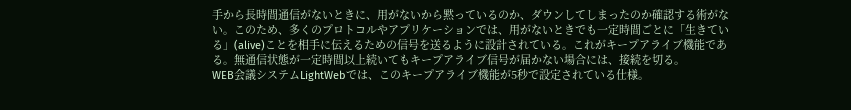手から長時間通信がないときに、用がないから黙っているのか、ダウンしてしまったのか確認する術がない。このため、多くのプロトコルやアプリケーションでは、用がないときでも一定時間ごとに「生きている」(alive)ことを相手に伝えるための信号を送るように設計されている。これがキープアライブ機能である。無通信状態が一定時間以上続いてもキープアライブ信号が届かない場合には、接続を切る。
WEB会議システムLightWebでは、このキープアライブ機能が5秒で設定されている仕様。